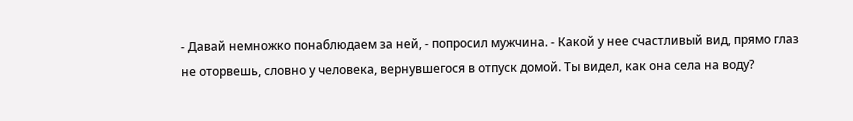- Давай немножко понаблюдаем за ней, - попросил мужчина. - Какой у нее счастливый вид, прямо глаз не оторвешь, словно у человека, вернувшегося в отпуск домой. Ты видел, как она села на воду?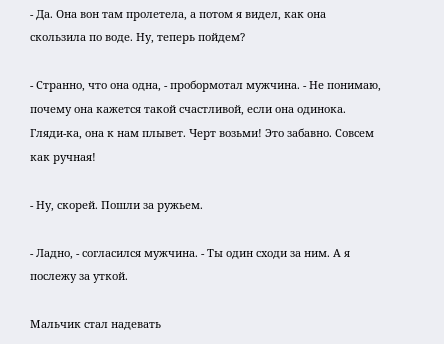- Да. Она вон там пролетела, а потом я видел, как она скользила по воде. Ну, теперь пойдем?

- Странно, что она одна, - пробормотал мужчина. - Не понимаю, почему она кажется такой счастливой, если она одинока. Гляди-ка, она к нам плывет. Черт возьми! Это забавно. Совсем как ручная!

- Ну, скорей. Пошли за ружьем.

- Ладно, - согласился мужчина. - Ты один сходи за ним. А я послежу за уткой.

Мальчик стал надевать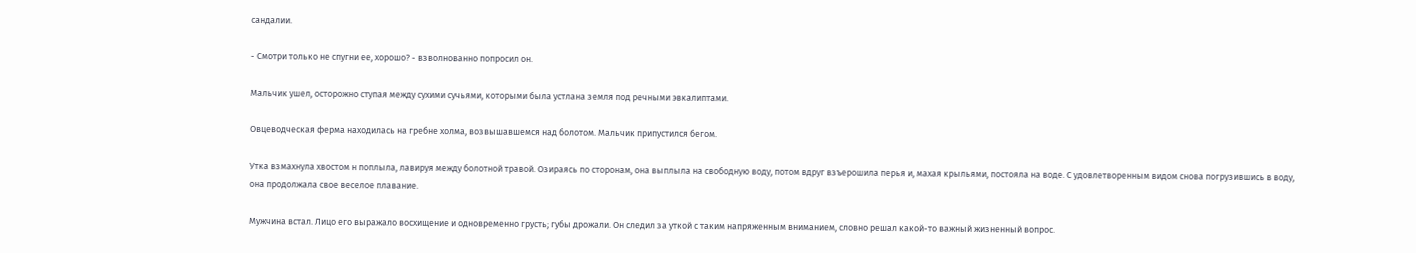сандалии.

- Смотри только не спугни ее, хорошо? - взволнованно попросил он.

Мальчик ушел, осторожно ступая между сухими сучьями, которыми была устлана земля под речными эвкалиптами.

Овцеводческая ферма находилась на гребне холма, возвышавшемся над болотом. Мальчик припустился бегом.

Утка взмахнула хвостом н поплыла, лавируя между болотной травой. Озираясь по сторонам, она выплыла на свободную воду, потом вдруг взъерошила перья и, махая крыльями, постояла на воде. С удовлетворенным видом снова погрузившись в воду, она продолжала свое веселое плавание.

Мужчина встал. Лицо его выражало восхищение и одновременно грусть; губы дрожали. Он следил за уткой с таким напряженным вниманием, словно решал какой-то важный жизненный вопрос.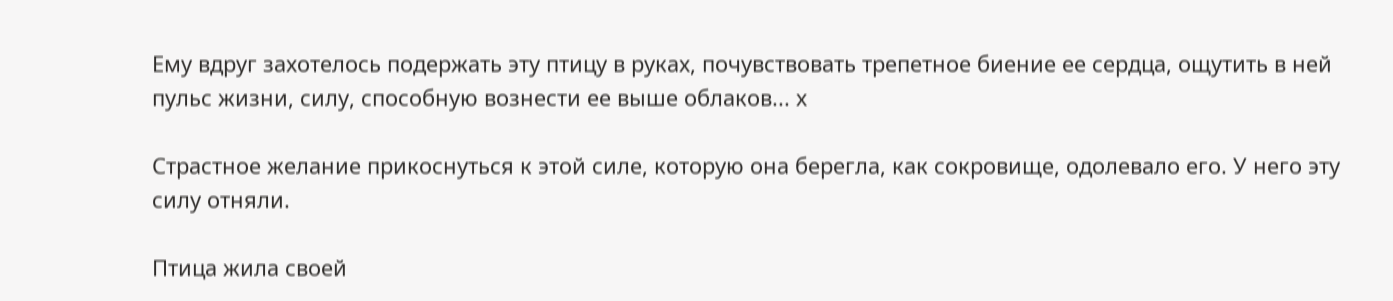Ему вдруг захотелось подержать эту птицу в руках, почувствовать трепетное биение ее сердца, ощутить в ней пульс жизни, силу, способную вознести ее выше облаков... х

Страстное желание прикоснуться к этой силе, которую она берегла, как сокровище, одолевало его. У него эту силу отняли.

Птица жила своей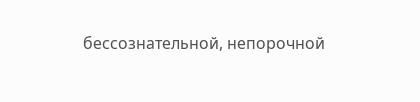бессознательной, непорочной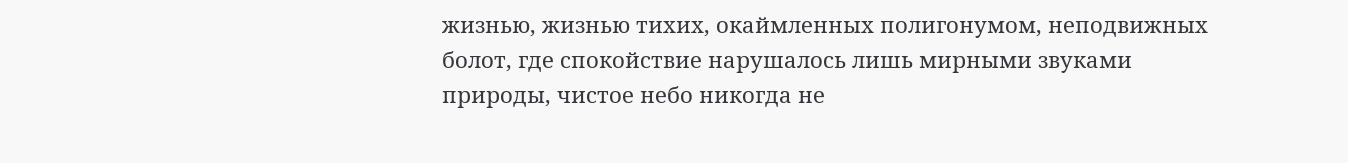жизнью, жизнью тихих, окаймленных полигонумом, неподвижных болот, где спокойствие нарушалось лишь мирными звуками природы, чистое небо никогда не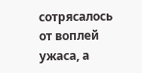сотрясалось от воплей ужаса, а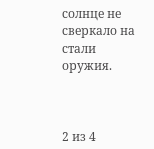солнце не сверкало на стали оружия.



2 из 4